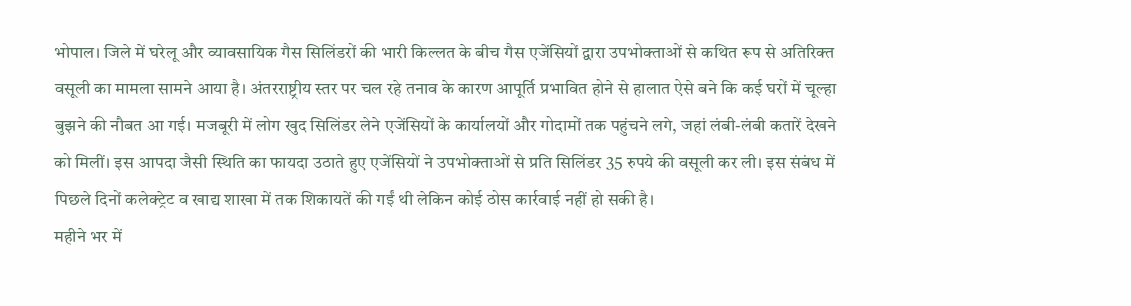भोपाल। जिले में घरेलू और व्यावसायिक गैस सिलिंडरों की भारी किल्लत के बीच गैस एजेंसियों द्वारा उपभोक्ताओं से कथित रूप से अतिरिक्त वसूली का मामला सामने आया है। अंतरराष्ट्रीय स्तर पर चल रहे तनाव के कारण आपूर्ति प्रभावित होने से हालात ऐसे बने कि कई घरों में चूल्हा बुझने की नौबत आ गई। मजबूरी में लोग खुद सिलिंडर लेने एजेंसियों के कार्यालयों और गोदामों तक पहुंचने लगे, जहां लंबी-लंबी कतारें देखने को मिलीं। इस आपदा जैसी स्थिति का फायदा उठाते हुए एजेंसियों ने उपभोक्ताओं से प्रति सिलिंडर 35 रुपये की वसूली कर ली। इस संबंध में पिछले दिनों कलेक्ट्रेट व खाद्य शाखा में तक शिकायतें की गईं थी लेकिन कोई ठोस कार्रवाई नहीं हो सकी है।
महीने भर में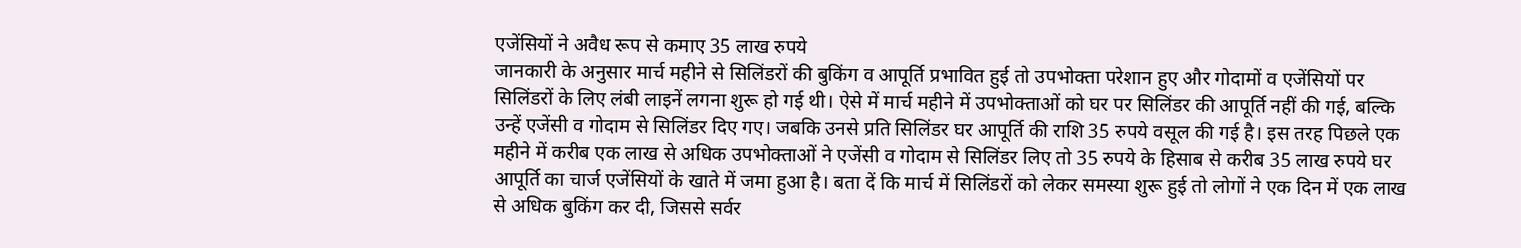एजेंसियों ने अवैध रूप से कमाए 35 लाख रुपये
जानकारी के अनुसार मार्च महीने से सिलिंडरों की बुकिंग व आपूर्ति प्रभावित हुई तो उपभोक्ता परेशान हुए और गोदामों व एजेंसियों पर सिलिंडरों के लिए लंबी लाइनें लगना शुरू हो गई थी। ऐसे में मार्च महीने में उपभोक्ताओं को घर पर सिलिंडर की आपूर्ति नहीं की गई, बल्कि उन्हें एजेंसी व गोदाम से सिलिंडर दिए गए। जबकि उनसे प्रति सिलिंडर घर आपूर्ति की राशि 35 रुपये वसूल की गई है। इस तरह पिछले एक महीने में करीब एक लाख से अधिक उपभोक्ताओं ने एजेंसी व गोदाम से सिलिंडर लिए तो 35 रुपये के हिसाब से करीब 35 लाख रुपये घर आपूर्ति का चार्ज एजेंसियों के खाते में जमा हुआ है। बता दें कि मार्च में सिलिंडरों को लेकर समस्या शुरू हुई तो लोगों ने एक दिन में एक लाख से अधिक बुकिंग कर दी, जिससे सर्वर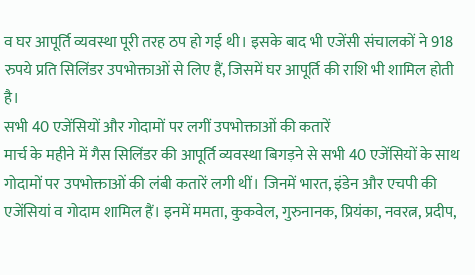व घर आपूर्ति व्यवस्था पूरी तरह ठप हो गई थी। इसके बाद भी एजेंसी संचालकों ने 918 रुपये प्रति सिलिंडर उपभोक्ताओं से लिए हैं, जिसमें घर आपूर्ति की राशि भी शामिल होती है।
सभी 40 एजेंसियों और गोदामों पर लगीं उपभोक्ताओं की कतारें
मार्च के महीने में गैस सिलिंडर की आपूर्ति व्यवस्था बिगड़ने से सभी 40 एजेंसियों के साथ गोदामों पर उपभोक्ताओं की लंबी कतारें लगी थीं। जिनमें भारत, इंडेन और एचपी की एजेंसियां व गोदाम शामिल हैं। इनमें ममता, कुकवेल, गुरुनानक, प्रियंका, नवरत्न, प्रदीप,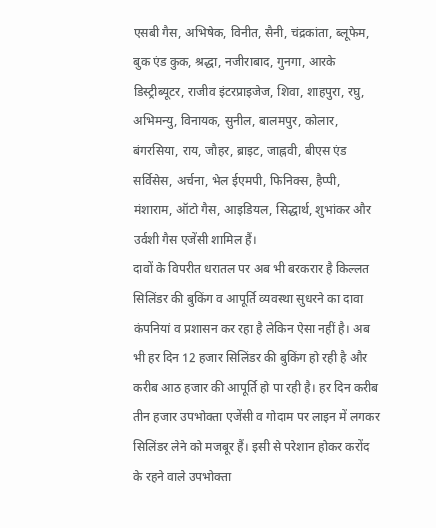एसबी गैस, अभिषेक, विनीत, सैनी, चंद्रकांता, ब्लूफेम, बुक एंड कुक, श्रद्धा, नजीराबाद, गुनगा, आरके डिस्ट्रीब्यूटर, राजीव इंटरप्राइजेज, शिवा, शाहपुरा, रघु, अभिमन्यु, विनायक, सुनील, बालमपुर, कोलार, बंगरसिया, राय, जौहर, ब्राइट, जाह्नवी, बीएस एंड सर्विसेस, अर्चना, भेल ईएमपी, फिनिक्स, हैप्पी, मंशाराम, ऑटो गैस, आइडियल, सिद्धार्थ, शुभांकर और उर्वशी गैस एजेंसी शामिल हैं।
दावों के विपरीत धरातल पर अब भी बरकरार है किल्लत
सिलिंडर की बुकिंग व आपूर्ति व्यवस्था सुधरने का दावा कंपनियां व प्रशासन कर रहा है लेकिन ऐसा नहीं है। अब भी हर दिन 12 हजार सिलिंडर की बुकिंग हो रही है और करीब आठ हजार की आपूर्ति हो पा रही है। हर दिन करीब तीन हजार उपभोक्ता एजेंसी व गोदाम पर लाइन में लगकर सिलिंडर लेने को मजबूर हैं। इसी से परेशान होकर करोंद के रहने वाले उपभोक्ता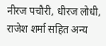नीरज पचौरी, धीरज लोधी, राजेश शर्मा सहित अन्य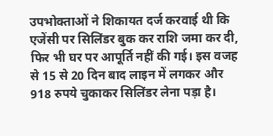उपभोक्ताओं ने शिकायत दर्ज करवाई थी कि एजेंसी पर सिलिंडर बुक कर राशि जमा कर दी, फिर भी घर पर आपूर्ति नहीं की गई। इस वजह से 15 से 20 दिन बाद लाइन में लगकर और 918 रुपये चुकाकर सिलिंडर लेना पड़ा है।